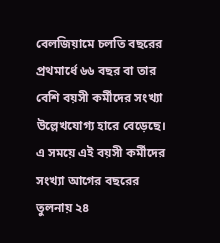বেলজিয়ামে চলতি বছরের প্রথমার্ধে ৬৬ বছর বা তার বেশি বয়সী কর্মীদের সংখ্যা উল্লেখযোগ্য হারে বেড়েছে। এ সময়ে এই বয়সী কর্মীদের সংখ্যা আগের বছরের তুলনায় ২৪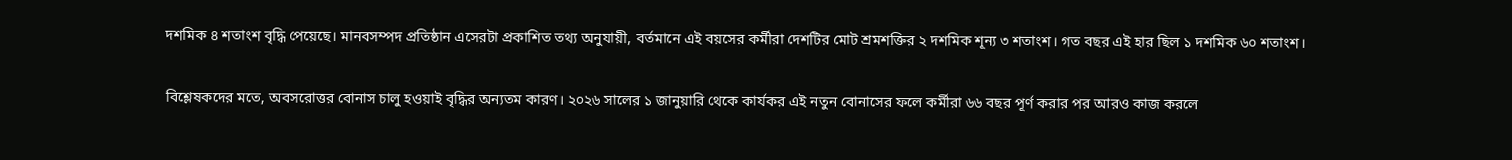দশমিক ৪ শতাংশ বৃদ্ধি পেয়েছে। মানবসম্পদ প্রতিষ্ঠান এসেরটা প্রকাশিত তথ্য অনুযায়ী, বর্তমানে এই বয়সের কর্মীরা দেশটির মোট শ্রমশক্তির ২ দশমিক শূন্য ৩ শতাংশ। গত বছর এই হার ছিল ১ দশমিক ৬০ শতাংশ।

বিশ্লেষকদের মতে, অবসরোত্তর বোনাস চালু হওয়াই বৃদ্ধির অন্যতম কারণ। ২০২৬ সালের ১ জানুয়ারি থেকে কার্যকর এই নতুন বোনাসের ফলে কর্মীরা ৬৬ বছর পূর্ণ করার পর আরও কাজ করলে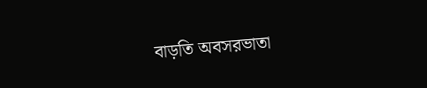বাড়তি অবসরভাতা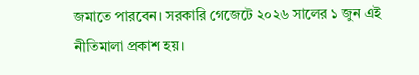জমাতে পারবেন। সরকারি গেজেটে ২০২৬ সালের ১ জুন এই নীতিমালা প্রকাশ হয়।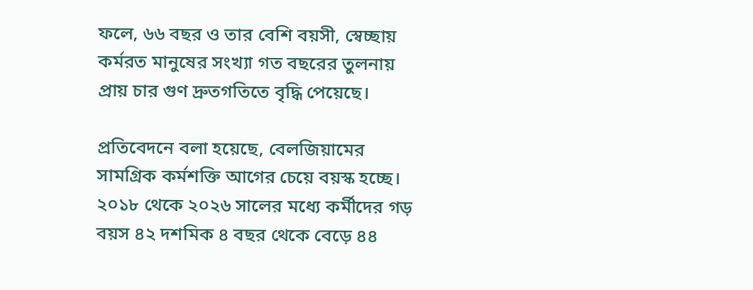ফলে, ৬৬ বছর ও তার বেশি বয়সী, স্বেচ্ছায় কর্মরত মানুষের সংখ্যা গত বছরের তুলনায় প্রায় চার গুণ দ্রুতগতিতে বৃদ্ধি পেয়েছে।

প্রতিবেদনে বলা হয়েছে, বেলজিয়ামের সামগ্রিক কর্মশক্তি আগের চেয়ে বয়স্ক হচ্ছে। ২০১৮ থেকে ২০২৬ সালের মধ্যে কর্মীদের গড় বয়স ৪২ দশমিক ৪ বছর থেকে বেড়ে ৪৪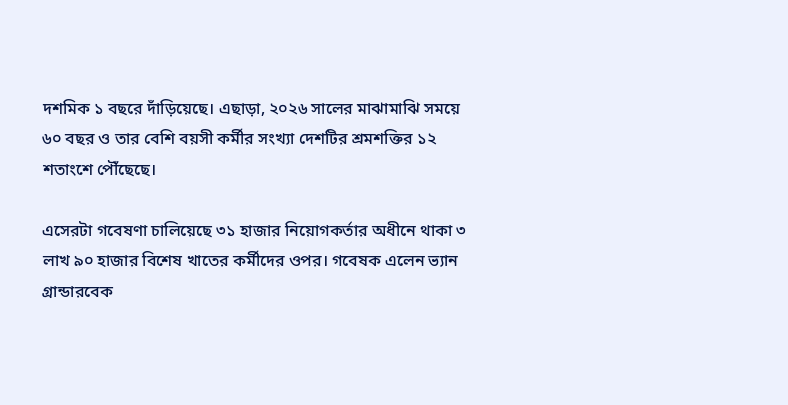দশমিক ১ বছরে দাঁড়িয়েছে। এছাড়া, ২০২৬ সালের মাঝামাঝি সময়ে ৬০ বছর ও তার বেশি বয়সী কর্মীর সংখ্যা দেশটির শ্রমশক্তির ১২ শতাংশে পৌঁছেছে।

এসেরটা গবেষণা চালিয়েছে ৩১ হাজার নিয়োগকর্তার অধীনে থাকা ৩ লাখ ৯০ হাজার বিশেষ খাতের কর্মীদের ওপর। গবেষক এলেন ভ্যান গ্রান্ডারবেক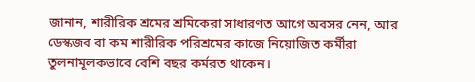জানান, শারীরিক শ্রমের শ্রমিকেরা সাধারণত আগে অবসর নেন, আর ডেস্কজব বা কম শারীরিক পরিশ্রমের কাজে নিয়োজিত কর্মীরা তুলনামূলকভাবে বেশি বছর কর্মরত থাকেন।